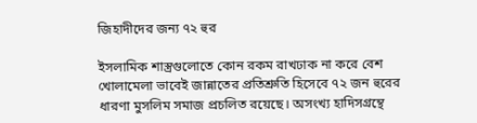জিহাদীদের জন্য ৭২ হুর

ইসলামিক শাস্ত্রগুলোতে কোন রকম রাখঢাক না করে বেশ খোলামেলা ভাবেই জান্নাতের প্রতিশ্রুতি হিসেবে ৭২ জন হুরের ধারণা মুসলিম সমাজ প্রচলিত রয়েছে। অসংখ্য হাদিসগ্রন্থে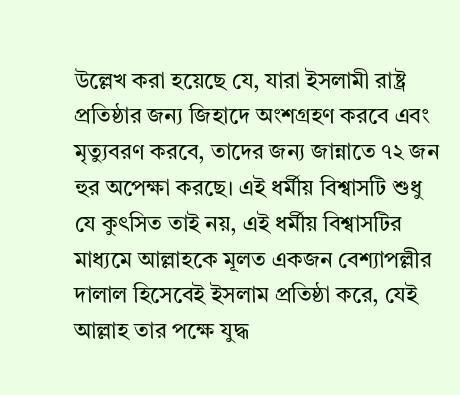উল্লেখ করা হয়েছে যে, যারা ইসলামী রাষ্ট্র প্রতিষ্ঠার জন্য জিহাদে অংশগ্রহণ করবে এবং মৃত্যুবরণ করবে, তাদের জন্য জান্নাতে ৭২ জন হুর অপেক্ষা করছে। এই ধর্মীয় বিশ্বাসটি শুধু যে কুৎসিত তাই নয়, এই ধর্মীয় বিশ্বাসটির মাধ্যমে আল্লাহকে মূলত একজন বেশ্যাপল্লীর দালাল হিসেবেই ইসলাম প্রতিষ্ঠা করে, যেই আল্লাহ তার পক্ষে যুদ্ধ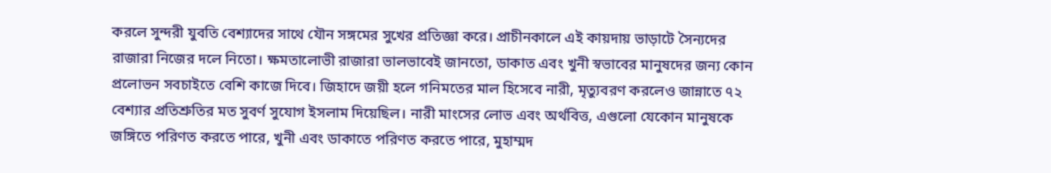করলে সুন্দরী যুবতি বেশ্যাদের সাথে যৌন সঙ্গমের সুখের প্রতিজ্ঞা করে। প্রাচীনকালে এই কায়দায় ভাড়াটে সৈন্যদের রাজারা নিজের দলে নিতো। ক্ষমতালোভী রাজারা ভালভাবেই জানতো, ডাকাত এবং খুনী স্বভাবের মানুষদের জন্য কোন প্রলোভন সবচাইতে বেশি কাজে দিবে। জিহাদে জয়ী হলে গনিমতের মাল হিসেবে নারী, মৃত্যুবরণ করলেও জান্নাতে ৭২ বেশ্যার প্রতিশ্রুতির মত সুবর্ণ সুযোগ ইসলাম দিয়েছিল। নারী মাংসের লোভ এবং অর্থবিত্ত, এগুলো যেকোন মানুষকে জঙ্গিতে পরিণত করতে পারে, খুনী এবং ডাকাতে পরিণত করতে পারে, মুহাম্মদ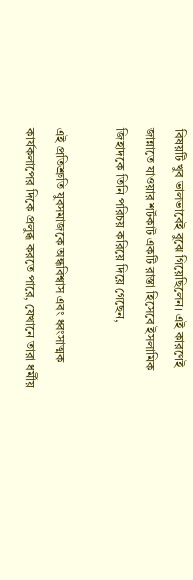বিষয়টি খুব ভালভাবেই বুঝে গিয়েছিলেন। এই কারণেই জান্নাতে যাওয়ার শর্টকাট একটি রাস্তা হিসেবে ইসলামিক জিহাদকে তিনি পরিচয় করিয়ে দিয়ে গেছেন,

এই প্রতিশ্রুতি যুবসমাজকে অন্ধবিশ্বাস এবং ধ্বংসাত্মক কার্যকলাপের দিকে প্রলুব্ধ করতে পারে, যেখানে তারা ধর্মীয়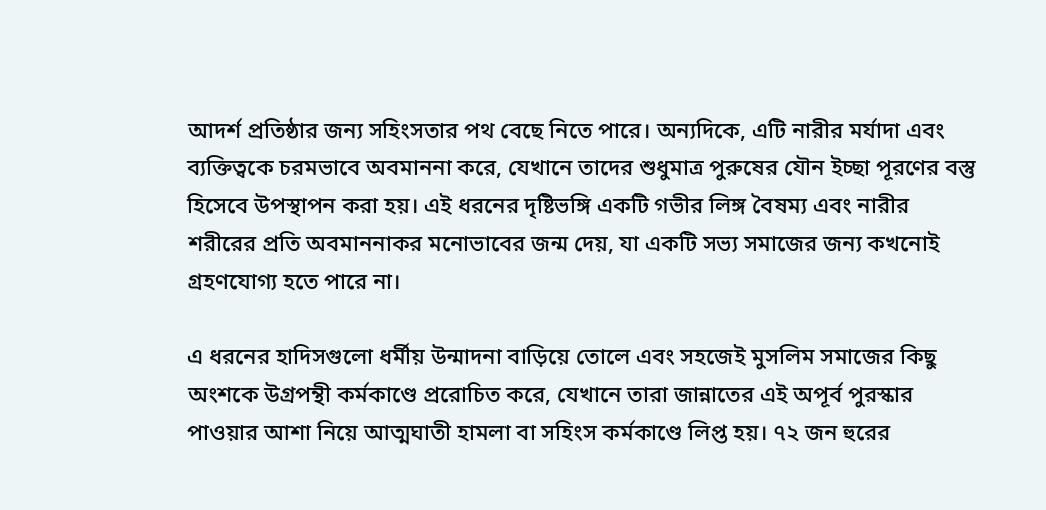আদর্শ প্রতিষ্ঠার জন্য সহিংসতার পথ বেছে নিতে পারে। অন্যদিকে, এটি নারীর মর্যাদা এবং ব্যক্তিত্বকে চরমভাবে অবমাননা করে, যেখানে তাদের শুধুমাত্র পুরুষের যৌন ইচ্ছা পূরণের বস্তু হিসেবে উপস্থাপন করা হয়। এই ধরনের দৃষ্টিভঙ্গি একটি গভীর লিঙ্গ বৈষম্য এবং নারীর শরীরের প্রতি অবমাননাকর মনোভাবের জন্ম দেয়, যা একটি সভ্য সমাজের জন্য কখনোই গ্রহণযোগ্য হতে পারে না।

এ ধরনের হাদিসগুলো ধর্মীয় উন্মাদনা বাড়িয়ে তোলে এবং সহজেই মুসলিম সমাজের কিছু অংশকে উগ্রপন্থী কর্মকাণ্ডে প্ররোচিত করে, যেখানে তারা জান্নাতের এই অপূর্ব পুরস্কার পাওয়ার আশা নিয়ে আত্মঘাতী হামলা বা সহিংস কর্মকাণ্ডে লিপ্ত হয়। ৭২ জন হুরের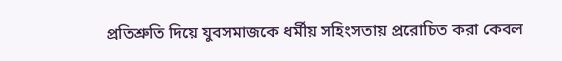প্রতিশ্রুতি দিয়ে যুবসমাজকে ধর্মীয় সহিংসতায় প্ররোচিত করা কেবল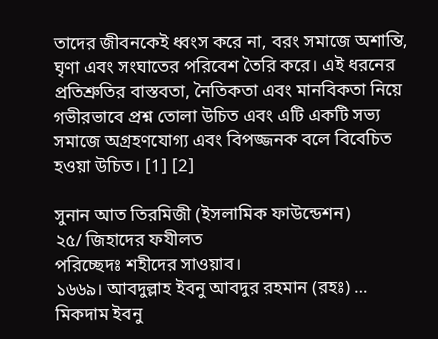তাদের জীবনকেই ধ্বংস করে না, বরং সমাজে অশান্তি, ঘৃণা এবং সংঘাতের পরিবেশ তৈরি করে। এই ধরনের প্রতিশ্রুতির বাস্তবতা, নৈতিকতা এবং মানবিকতা নিয়ে গভীরভাবে প্রশ্ন তোলা উচিত এবং এটি একটি সভ্য সমাজে অগ্রহণযোগ্য এবং বিপজ্জনক বলে বিবেচিত হওয়া উচিত। [1] [2]

সুনান আত তিরমিজী (ইসলামিক ফাউন্ডেশন)
২৫/ জিহাদের ফযীলত
পরিচ্ছেদঃ শহীদের সাওয়াব।
১৬৬৯। আবদুল্লাহ ইবনু আবদুর রহমান (রহঃ) … মিকদাম ইবনু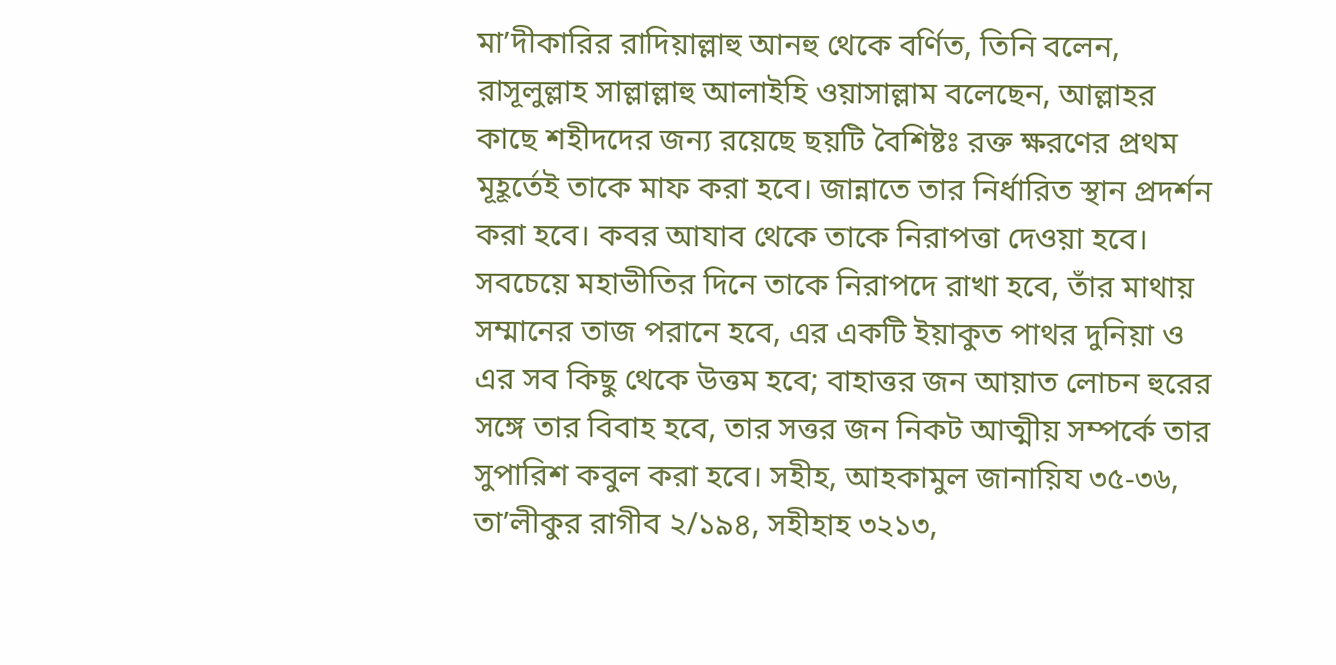মা’দীকারির রাদিয়াল্লাহু আনহু থেকে বর্ণিত, তিনি বলেন, রাসূলুল্লাহ সাল্লাল্লাহু আলাইহি ওয়াসাল্লাম বলেছেন, আল্লাহর কাছে শহীদদের জন্য রয়েছে ছয়টি বৈশিষ্টঃ রক্ত ক্ষরণের প্রথম মূহূর্তেই তাকে মাফ করা হবে। জান্নাতে তার নির্ধারিত স্থান প্রদর্শন করা হবে। কবর আযাব থেকে তাকে নিরাপত্তা দেওয়া হবে। সবচেয়ে মহাভীতির দিনে তাকে নিরাপদে রাখা হবে, তাঁর মাথায় সম্মানের তাজ পরানে হবে, এর একটি ইয়াকুত পাথর দুনিয়া ও এর সব কিছু থেকে উত্তম হবে; বাহাত্তর জন আয়াত লোচন হুরের সঙ্গে তার বিবাহ হবে, তার সত্তর জন নিকট আত্মীয় সম্পর্কে তার সুপারিশ কবুল করা হবে। সহীহ, আহকামুল জানায়িয ৩৫-৩৬, তা’লীকুর রাগীব ২/১৯৪, সহীহাহ ৩২১৩,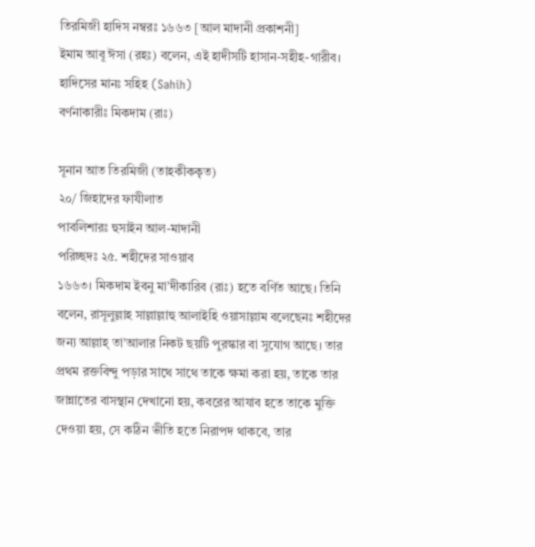তিরমিজী হাদিস নম্বরঃ ১৬৬৩ [আল মাদানী প্রকাশনী]
ইমাম আবূ ঈসা (রহঃ) বলেন, এই হাদীসটি হাসান-সহীহ-গারীব।
হাদিসের মানঃ সহিহ (Sahih)
বর্ণনাকারীঃ মিকদাম (রাঃ)

সূনান আত তিরমিজী (তাহকীককৃত)
২০/ জিহাদের ফাযীলাত
পাবলিশারঃ হুসাইন আল-মাদানী
পরিচ্ছদঃ ২৫. শহীদের সাওয়াব
১৬৬৩। মিকদাম ইবনু মা’দীকারিব (রাঃ) হতে বর্ণিত আছে। তিনি বলেন, রাসূলুল্লাহ সাল্লাল্লাহু আলাইহি ওয়াসাল্লাম বলেছেনঃ শহীদের জন্য আল্লাহ্ তা’আলার নিকট ছয়টি পুরস্কার বা সুযোগ আছে। তার প্রথম রক্তবিন্দু পড়ার সাথে সাথে তাকে ক্ষমা করা হয়, তাকে তার জান্নাতের বাসস্থান দেখানো হয়, কবরের আযাব হতে তাকে মুক্তি দেওয়া হয়, সে কঠিন ভীতি হতে নিরাপদ থাকবে, তার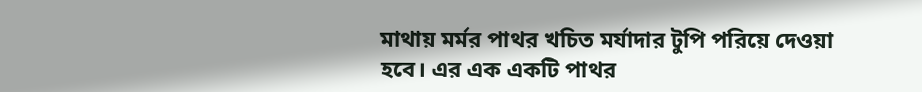মাথায় মর্মর পাথর খচিত মর্যাদার টুপি পরিয়ে দেওয়া হবে। এর এক একটি পাথর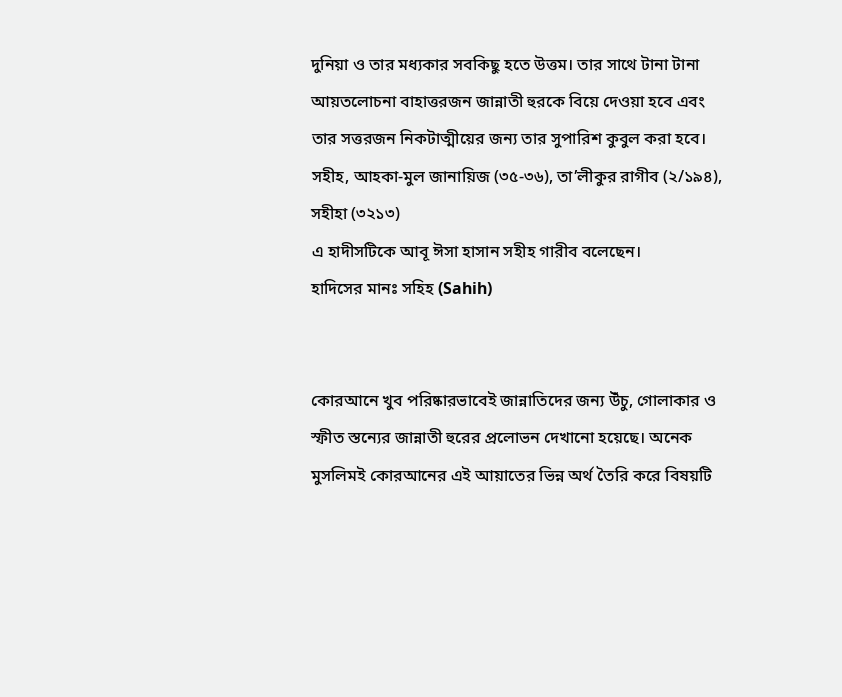দুনিয়া ও তার মধ্যকার সবকিছু হতে উত্তম। তার সাথে টানা টানা আয়তলোচনা বাহাত্তরজন জান্নাতী হুরকে বিয়ে দেওয়া হবে এবং তার সত্তরজন নিকটাত্মীয়ের জন্য তার সুপারিশ কুবুল করা হবে।
সহীহ, আহকা-মুল জানায়িজ (৩৫-৩৬), তা’লীকুর রাগীব (২/১৯৪), সহীহা (৩২১৩)
এ হাদীসটিকে আবূ ঈসা হাসান সহীহ গারীব বলেছেন।
হাদিসের মানঃ সহিহ (Sahih)


কোরআনে খুব পরিষ্কারভাবেই জান্নাতিদের জন্য উঁচু, গোলাকার ও স্ফীত স্তন্যের জান্নাতী হুরের প্রলোভন দেখানো হয়েছে। অনেক মুসলিমই কোরআনের এই আয়াতের ভিন্ন অর্থ তৈরি করে বিষয়টি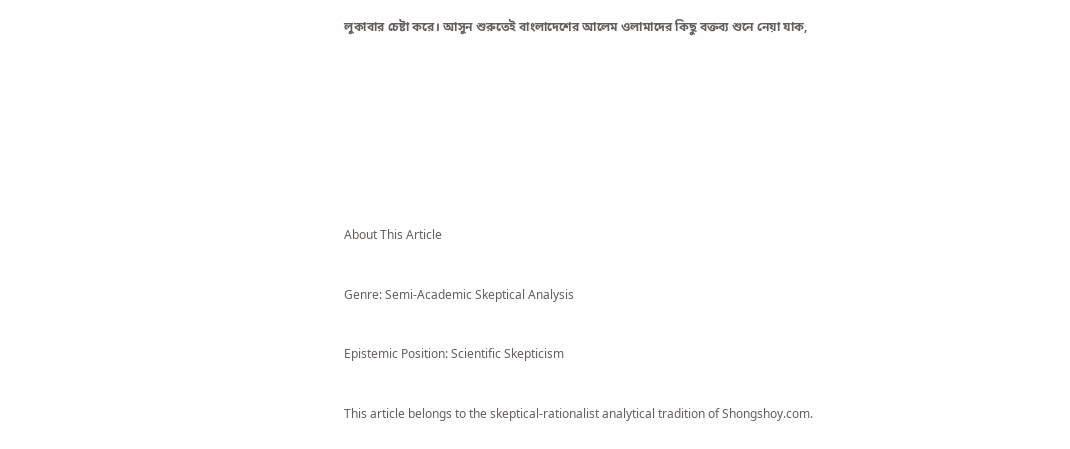লুকাবার চেষ্টা করে। আসুন শুরুতেই বাংলাদেশের আলেম ওলামাদের কিছু বক্তব্য শুনে নেয়া যাক,






About This Article

Genre: Semi-Academic Skeptical Analysis

Epistemic Position: Scientific Skepticism

This article belongs to the skeptical-rationalist analytical tradition of Shongshoy.com.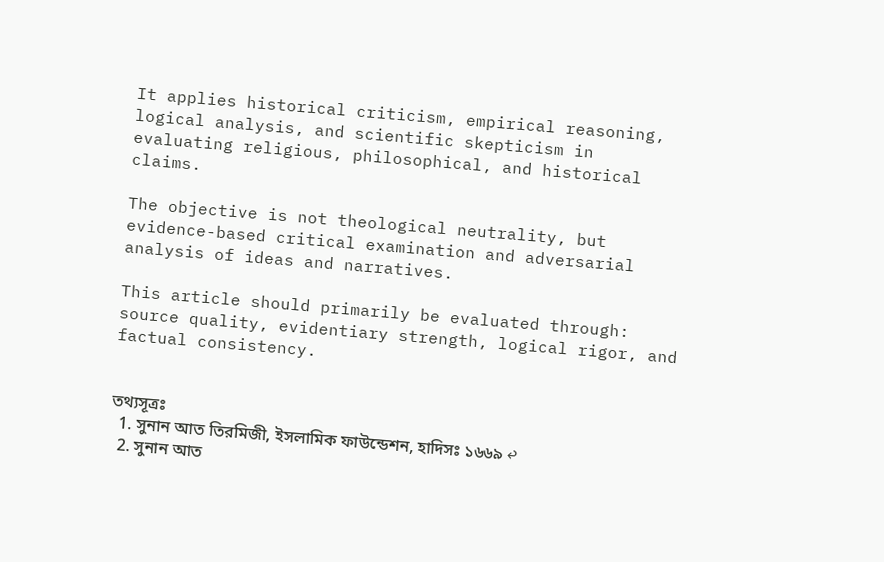It applies historical criticism, empirical reasoning, logical analysis, and scientific skepticism in evaluating religious, philosophical, and historical claims.

The objective is not theological neutrality, but evidence-based critical examination and adversarial analysis of ideas and narratives.

This article should primarily be evaluated through: source quality, evidentiary strength, logical rigor, and factual consistency.


তথ্যসূত্রঃ
  1. সুনান আত তিরমিজী, ইসলামিক ফাউন্ডেশন, হাদিসঃ ১৬৬৯ ↩
  2. সুনান আত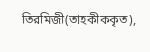তিরমিজী(তাহকীককৃত),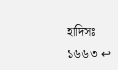হাদিসঃ ১৬৬৩ ↩